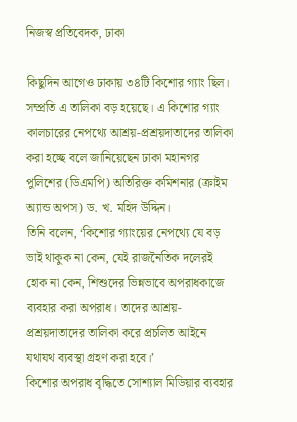নিজস্ব প্রতিবেদক, ঢাকা

কিছুদিন আগেও ঢাকায় ৩৪টি কিশোর গ্যাং ছিল। সম্প্রতি এ তালিকা বড় হয়েছে। এ কিশোর গ্যাং কালচারের নেপথ্যে আশ্রয়-প্রশ্রয়দাতাদের তালিকা করা হচ্ছে বলে জানিয়েছেন ঢাকা মহানগর পুলিশের (ডিএমপি) অতিরিক্ত কমিশনার (ক্রাইম অ্যান্ড অপস) ড. খ. মহিদ উদ্দিন।
তিনি বলেন, ‘কিশোর গ্যাংয়ের নেপথ্যে যে বড় ভাই থাকুক না কেন, যেই রাজনৈতিক দলেরই হোক না কেন, শিশুদের ভিন্নভাবে অপরাধকাজে ব্যবহার করা অপরাধ। তাদের আশ্রয়-প্রশ্রয়দাতাদের তালিকা করে প্রচলিত আইনে যথাযথ ব্যবস্থা গ্রহণ করা হবে।’
কিশোর অপরাধ বৃদ্ধিতে সোশ্যাল মিডিয়ার ব্যবহার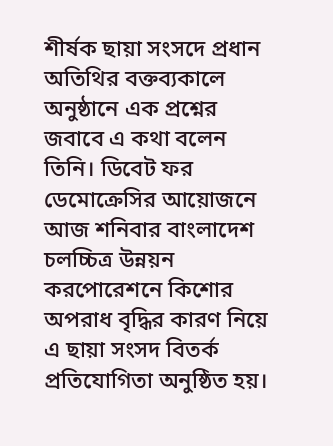শীর্ষক ছায়া সংসদে প্রধান অতিথির বক্তব্যকালে অনুষ্ঠানে এক প্রশ্নের জবাবে এ কথা বলেন তিনি। ডিবেট ফর ডেমোক্রেসির আয়োজনে আজ শনিবার বাংলাদেশ চলচ্চিত্র উন্নয়ন করপোরেশনে কিশোর অপরাধ বৃদ্ধির কারণ নিয়ে এ ছায়া সংসদ বিতর্ক প্রতিযোগিতা অনুষ্ঠিত হয়।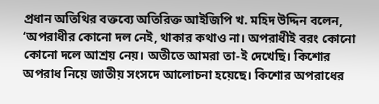প্রধান অতিথির বক্তব্যে অতিরিক্ত আইজিপি খ. মহিদ উদ্দিন বলেন, ‘অপরাধীর কোনো দল নেই, থাকার কথাও না। অপরাধীই বরং কোনো কোনো দলে আশ্রয় নেয়। অতীতে আমরা তা-ই দেখেছি। কিশোর অপরাধ নিয়ে জাতীয় সংসদে আলোচনা হয়েছে। কিশোর অপরাধের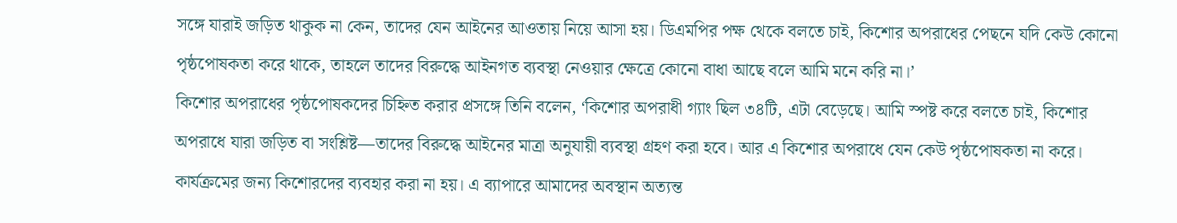সঙ্গে যারাই জড়িত থাকুক না কেন, তাদের যেন আইনের আওতায় নিয়ে আসা হয়। ডিএমপির পক্ষ থেকে বলতে চাই, কিশোর অপরাধের পেছনে যদি কেউ কোনো পৃষ্ঠপোষকতা করে থাকে, তাহলে তাদের বিরুদ্ধে আইনগত ব্যবস্থা নেওয়ার ক্ষেত্রে কোনো বাধা আছে বলে আমি মনে করি না।’
কিশোর অপরাধের পৃষ্ঠপোষকদের চিহ্নিত করার প্রসঙ্গে তিনি বলেন, ‘কিশোর অপরাধী গ্যাং ছিল ৩৪টি, এটা বেড়েছে। আমি স্পষ্ট করে বলতে চাই, কিশোর অপরাধে যারা জড়িত বা সংশ্লিষ্ট—তাদের বিরুদ্ধে আইনের মাত্রা অনুযায়ী ব্যবস্থা গ্রহণ করা হবে। আর এ কিশোর অপরাধে যেন কেউ পৃষ্ঠপোষকতা না করে। কার্যক্রমের জন্য কিশোরদের ব্যবহার করা না হয়। এ ব্যাপারে আমাদের অবস্থান অত্যন্ত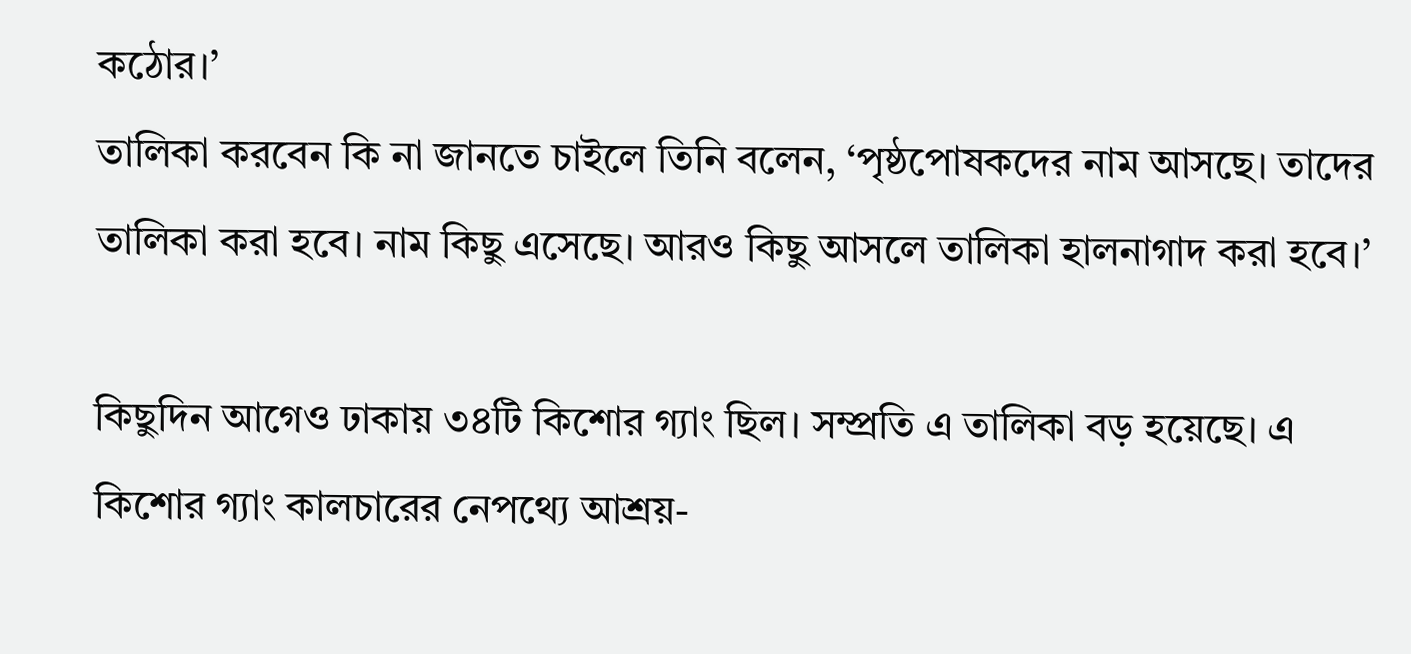কঠোর।’
তালিকা করবেন কি না জানতে চাইলে তিনি বলেন, ‘পৃষ্ঠপোষকদের নাম আসছে। তাদের তালিকা করা হবে। নাম কিছু এসেছে। আরও কিছু আসলে তালিকা হালনাগাদ করা হবে।’

কিছুদিন আগেও ঢাকায় ৩৪টি কিশোর গ্যাং ছিল। সম্প্রতি এ তালিকা বড় হয়েছে। এ কিশোর গ্যাং কালচারের নেপথ্যে আশ্রয়-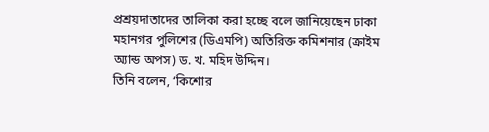প্রশ্রয়দাতাদের তালিকা করা হচ্ছে বলে জানিয়েছেন ঢাকা মহানগর পুলিশের (ডিএমপি) অতিরিক্ত কমিশনার (ক্রাইম অ্যান্ড অপস) ড. খ. মহিদ উদ্দিন।
তিনি বলেন, ‘কিশোর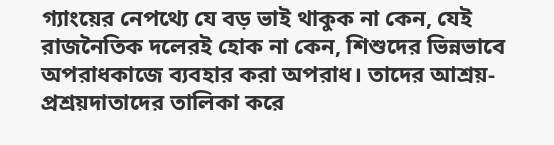গ্যাংয়ের নেপথ্যে যে বড় ভাই থাকুক না কেন, যেই রাজনৈতিক দলেরই হোক না কেন, শিশুদের ভিন্নভাবে অপরাধকাজে ব্যবহার করা অপরাধ। তাদের আশ্রয়-প্রশ্রয়দাতাদের তালিকা করে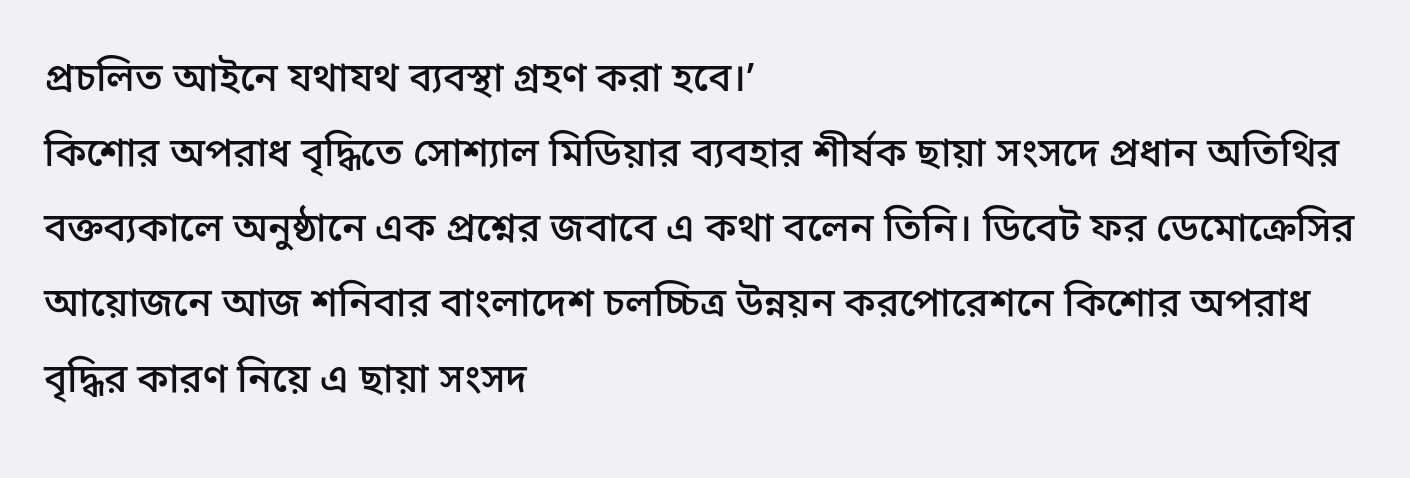প্রচলিত আইনে যথাযথ ব্যবস্থা গ্রহণ করা হবে।’
কিশোর অপরাধ বৃদ্ধিতে সোশ্যাল মিডিয়ার ব্যবহার শীর্ষক ছায়া সংসদে প্রধান অতিথির বক্তব্যকালে অনুষ্ঠানে এক প্রশ্নের জবাবে এ কথা বলেন তিনি। ডিবেট ফর ডেমোক্রেসির আয়োজনে আজ শনিবার বাংলাদেশ চলচ্চিত্র উন্নয়ন করপোরেশনে কিশোর অপরাধ বৃদ্ধির কারণ নিয়ে এ ছায়া সংসদ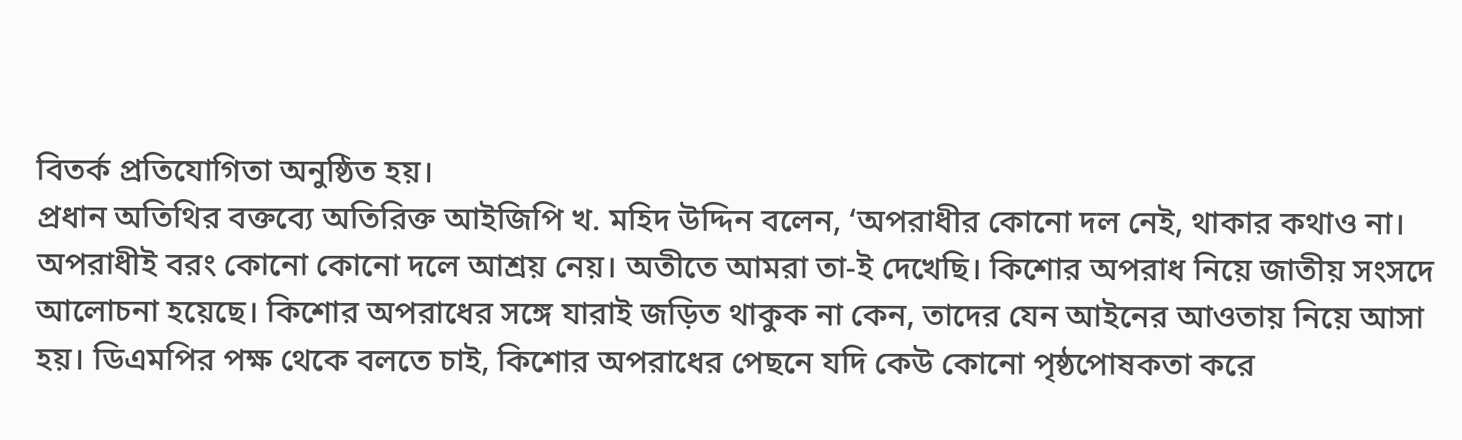বিতর্ক প্রতিযোগিতা অনুষ্ঠিত হয়।
প্রধান অতিথির বক্তব্যে অতিরিক্ত আইজিপি খ. মহিদ উদ্দিন বলেন, ‘অপরাধীর কোনো দল নেই, থাকার কথাও না। অপরাধীই বরং কোনো কোনো দলে আশ্রয় নেয়। অতীতে আমরা তা-ই দেখেছি। কিশোর অপরাধ নিয়ে জাতীয় সংসদে আলোচনা হয়েছে। কিশোর অপরাধের সঙ্গে যারাই জড়িত থাকুক না কেন, তাদের যেন আইনের আওতায় নিয়ে আসা হয়। ডিএমপির পক্ষ থেকে বলতে চাই, কিশোর অপরাধের পেছনে যদি কেউ কোনো পৃষ্ঠপোষকতা করে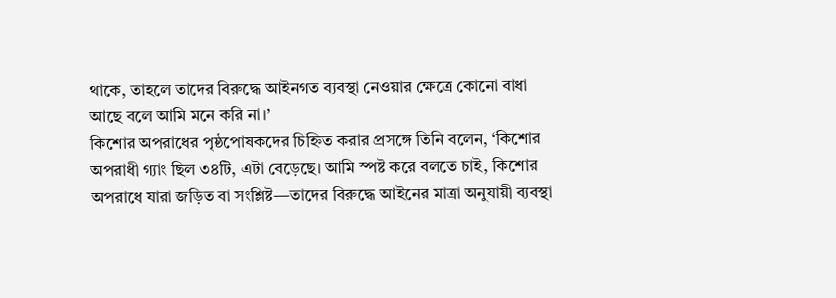থাকে, তাহলে তাদের বিরুদ্ধে আইনগত ব্যবস্থা নেওয়ার ক্ষেত্রে কোনো বাধা আছে বলে আমি মনে করি না।’
কিশোর অপরাধের পৃষ্ঠপোষকদের চিহ্নিত করার প্রসঙ্গে তিনি বলেন, ‘কিশোর অপরাধী গ্যাং ছিল ৩৪টি, এটা বেড়েছে। আমি স্পষ্ট করে বলতে চাই, কিশোর অপরাধে যারা জড়িত বা সংশ্লিষ্ট—তাদের বিরুদ্ধে আইনের মাত্রা অনুযায়ী ব্যবস্থা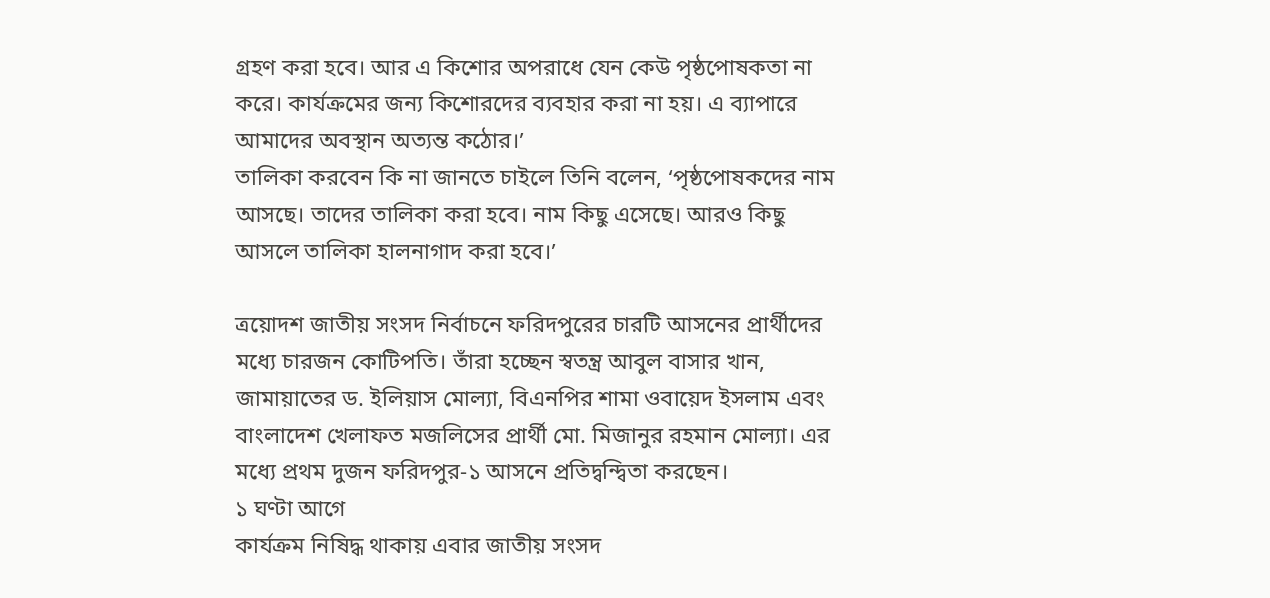গ্রহণ করা হবে। আর এ কিশোর অপরাধে যেন কেউ পৃষ্ঠপোষকতা না করে। কার্যক্রমের জন্য কিশোরদের ব্যবহার করা না হয়। এ ব্যাপারে আমাদের অবস্থান অত্যন্ত কঠোর।’
তালিকা করবেন কি না জানতে চাইলে তিনি বলেন, ‘পৃষ্ঠপোষকদের নাম আসছে। তাদের তালিকা করা হবে। নাম কিছু এসেছে। আরও কিছু আসলে তালিকা হালনাগাদ করা হবে।’

ত্রয়োদশ জাতীয় সংসদ নির্বাচনে ফরিদপুরের চারটি আসনের প্রার্থীদের মধ্যে চারজন কোটিপতি। তাঁরা হচ্ছেন স্বতন্ত্র আবুল বাসার খান, জামায়াতের ড. ইলিয়াস মোল্যা, বিএনপির শামা ওবায়েদ ইসলাম এবং বাংলাদেশ খেলাফত মজলিসের প্রার্থী মো. মিজানুর রহমান মোল্যা। এর মধ্যে প্রথম দুজন ফরিদপুর-১ আসনে প্রতিদ্বন্দ্বিতা করছেন।
১ ঘণ্টা আগে
কার্যক্রম নিষিদ্ধ থাকায় এবার জাতীয় সংসদ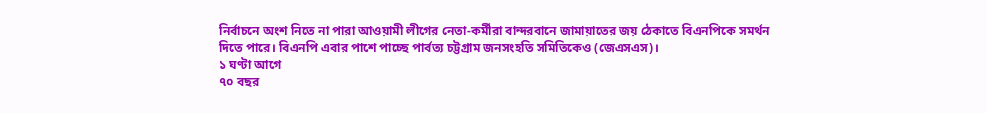নির্বাচনে অংশ নিতে না পারা আওয়ামী লীগের নেতা-কর্মীরা বান্দরবানে জামায়াতের জয় ঠেকাতে বিএনপিকে সমর্থন দিতে পারে। বিএনপি এবার পাশে পাচ্ছে পার্বত্য চট্টগ্রাম জনসংহতি সমিতিকেও (জেএসএস)।
১ ঘণ্টা আগে
৭০ বছর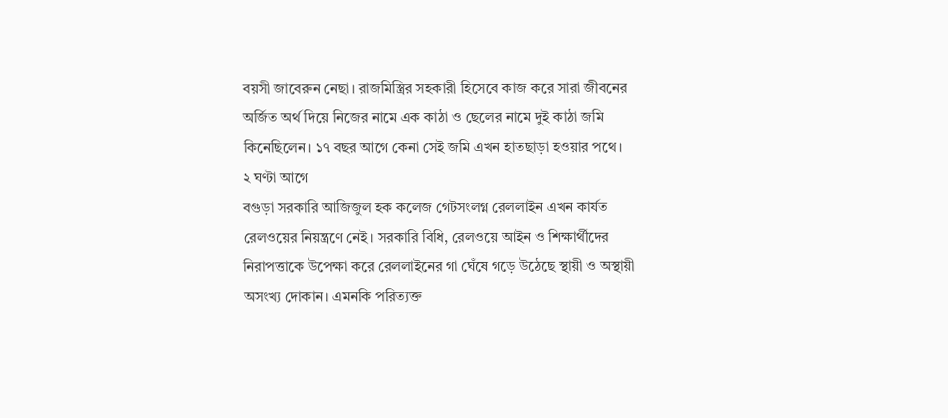বয়সী জাবেরুন নেছা। রাজমিস্ত্রির সহকারী হিসেবে কাজ করে সারা জীবনের অর্জিত অর্থ দিয়ে নিজের নামে এক কাঠা ও ছেলের নামে দুই কাঠা জমি কিনেছিলেন। ১৭ বছর আগে কেনা সেই জমি এখন হাতছাড়া হওয়ার পথে।
২ ঘণ্টা আগে
বগুড়া সরকারি আজিজুল হক কলেজ গেটসংলগ্ন রেললাইন এখন কার্যত রেলওয়ের নিয়ন্ত্রণে নেই। সরকারি বিধি, রেলওয়ে আইন ও শিক্ষার্থীদের নিরাপত্তাকে উপেক্ষা করে রেললাইনের গা ঘেঁষে গড়ে উঠেছে স্থায়ী ও অস্থায়ী অসংখ্য দোকান। এমনকি পরিত্যক্ত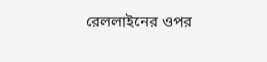রেললাইনের ওপর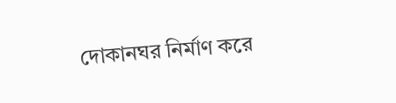দোকানঘর নির্মাণ করে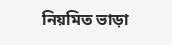নিয়মিত ভাড়া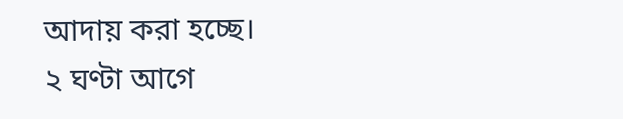আদায় করা হচ্ছে।
২ ঘণ্টা আগে